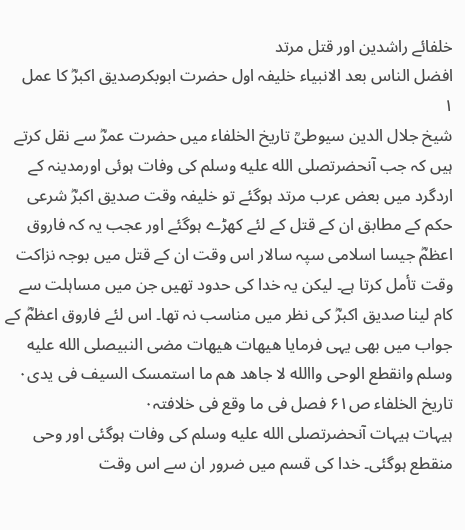خلفائے راشدین اور قتل مرتد
افضل الناس بعد الانبیاء خلیفہ اول حضرت ابوبکرصدیق اکبرؓ کا عمل
۱
شیخ جلال الدین سیوطیؒ تاریخ الخلفاء میں حضرت عمرؓ سے نقل کرتے ہیں کہ جب آنحضرتصلى الله عليه وسلم کی وفات ہوئی اورمدینہ کے اردگرد میں بعض عرب مرتد ہوگئے تو خلیفہ وقت صدیق اکبرؓ شرعی حکم کے مطابق ان کے قتل کے لئے کھڑے ہوگئے اور عجب یہ کہ فاروق اعظمؓ جیسا اسلامی سپہ سالار اس وقت ان کے قتل میں بوجہ نزاکت وقت تأمل کرتا ہے۔ لیکن یہ خدا کی حدود تھیں جن میں مساہلت سے کام لینا صدیق اکبرؓ کی نظر میں مناسب نہ تھا۔ اس لئے فاروق اعظمؓ کے جواب میں بھی یہی فرمایا ھیھات ھیھات مضی النبیصلى الله عليه وسلم وانقطع الوحی واالله لا جاھد ھم ما استمسک السیف فی یدی۰
تاریخ الخلفاء ص۶۱ فصل فی ما وقع فی خلافتہ۰
ہیہات ہیہات آنحضرتصلى الله عليه وسلم کی وفات ہوگئی اور وحی منقطع ہوگئی۔ خدا کی قسم میں ضرور ان سے اس وقت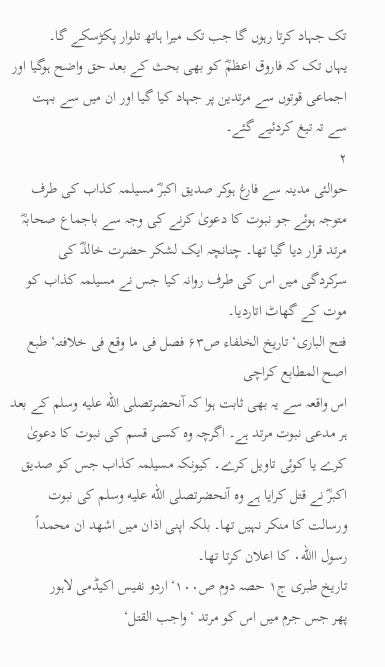تک جہاد کرتا رہوں گا جب تک میرا ہاتھ تلوار پکڑسکے گا۔
یہاں تک کہ فاروق اعظمؓ کو بھی بحث کے بعد حق واضح ہوگیا اور اجماعی قوتوں سے مرتدین پر جہاد کیا گیا اور ان میں سے بہت سے تہ تیغ کردئیے گئے۔
۲
حوالئی مدینہ سے فارغ ہوکر صدیق اکبرؓ مسیلمہ کذاب کی طرف متوجہ ہوئے جو نبوت کا دعویٰ کرنے کی وجہ سے باجماع صحابہؓ مرتد قرار دیا گیا تھا۔ چنانچہ ایک لشکر حضرت خالدؓ کی سرکردگی میں اس کی طرف روانہ کیا جس نے مسیلمہ کذاب کو موت کے گھاٹ اتاردیا۔
فتح الباری‘ تاریخ الخلفاء ص۶۳ فصل فی ما وقع فی خلافتہ‘ طبع اصح المطابع کراچی
اس واقعہ سے یہ بھی ثابت ہوا کہ آنحضرتصلى الله عليه وسلم کے بعد ہر مدعی نبوت مرتد ہے۔ اگرچہ وہ کسی قسم کی نبوت کا دعویٰ کرے یا کوئی تاویل کرے۔ کیونکہ مسیلمہ کذاب جس کو صدیق اکبرؓ نے قتل کرایا ہے وہ آنحضرتصلى الله عليه وسلم کی نبوت ورسالت کا منکر نہیں تھا۔ بلکہ اپنی اذان میں اشھد ان محمداً رسول االله۰ کا اعلان کرتا تھا۔
تاریخ طبری ج۱ حصہ دوم ص۱۰۰‘ اردو نفیس اکیڈمی لاہور
پھر جس جرم میں اس کو مرتد ‘واجب القتل‘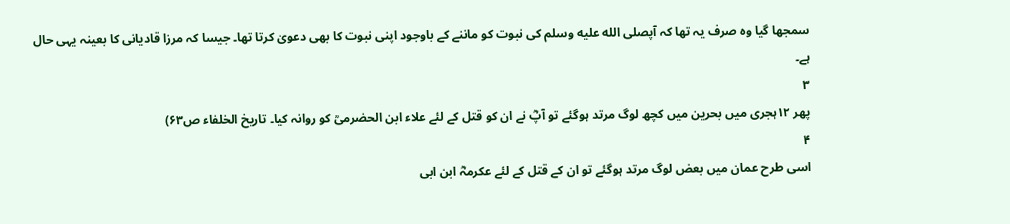سمجھا گیا وہ صرف یہ تھا کہ آپصلى الله عليه وسلم کی نبوت کو ماننے کے باوجود اپنی نبوت کا بھی دعویٰ کرتا تھا۔ جیسا کہ مرزا قادیانی کا بعینہ یہی حال ہے۔
۳
پھر ۱۲ہجری میں بحرین میں کچھ لوگ مرتد ہوگئے تو آپؓ نے ان کو قتل کے لئے علاء ابن الحضرمیؒ کو روانہ کیا۔ تاریخ الخلفاء ص۶۳)
۴
اسی طرح عمان میں بعض لوگ مرتد ہوگئے تو ان کے قتل کے لئے عکرمہؓ ابن ابی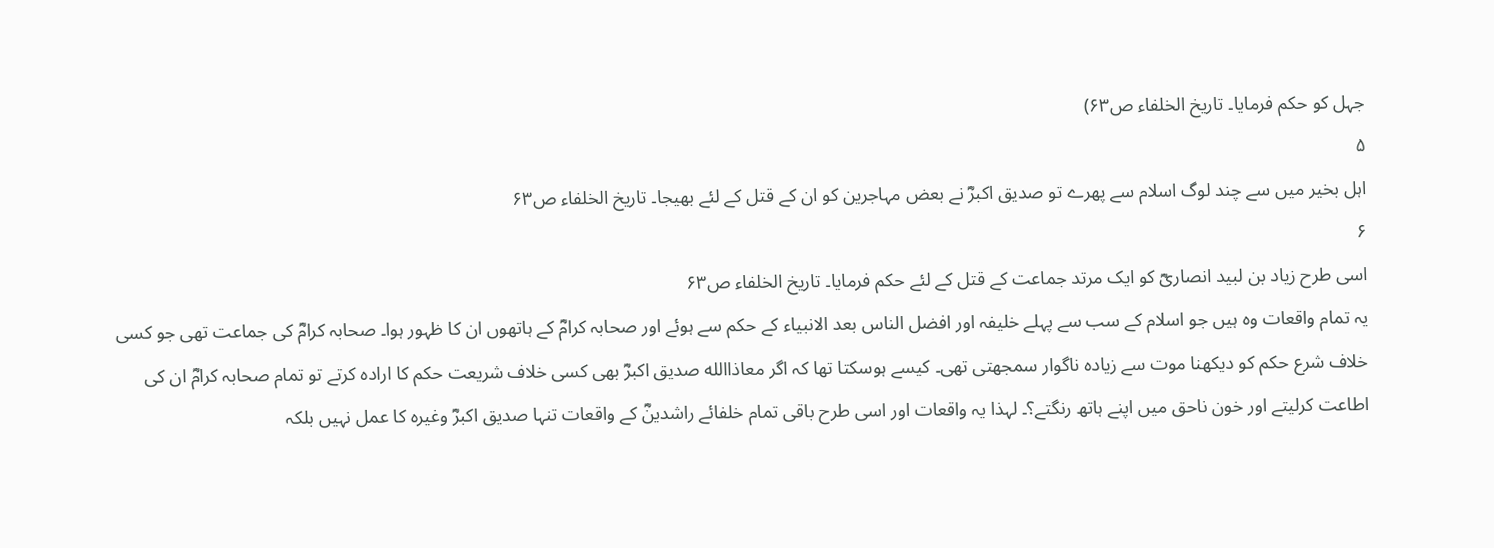جہل کو حکم فرمایا۔ تاریخ الخلفاء ص۶۳)
۵
اہل بخیر میں سے چند لوگ اسلام سے پھرے تو صدیق اکبرؓ نے بعض مہاجرین کو ان کے قتل کے لئے بھیجا۔ تاریخ الخلفاء ص۶۳
۶
اسی طرح زیاد بن لبید انصاریؓ کو ایک مرتد جماعت کے قتل کے لئے حکم فرمایا۔ تاریخ الخلفاء ص۶۳
یہ تمام واقعات وہ ہیں جو اسلام کے سب سے پہلے خلیفہ اور افضل الناس بعد الانبیاء کے حکم سے ہوئے اور صحابہ کرامؓ کے ہاتھوں ان کا ظہور ہوا۔ صحابہ کرامؓ کی جماعت تھی جو کسی خلاف شرع حکم کو دیکھنا موت سے زیادہ ناگوار سمجھتی تھی۔ کیسے ہوسکتا تھا کہ اگر معاذاالله صدیق اکبرؓ بھی کسی خلاف شریعت حکم کا ارادہ کرتے تو تمام صحابہ کرامؓ ان کی اطاعت کرلیتے اور خون ناحق میں اپنے ہاتھ رنگتے؟۔ لہذا یہ واقعات اور اسی طرح باقی تمام خلفائے راشدینؓ کے واقعات تنہا صدیق اکبرؓ وغیرہ کا عمل نہیں بلکہ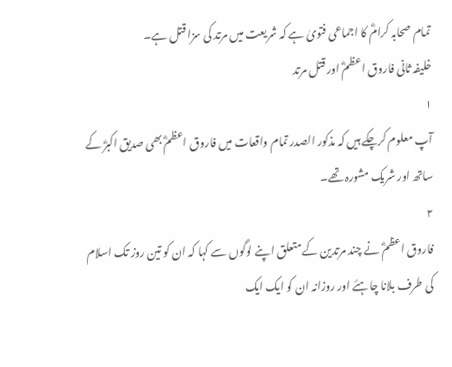تمام صحابہ کرامؓ کا اجماعی فتویٰ ہے کہ شریعت میں مرتد کی سزا قتل ہے۔
خلیفہ ثانی فاروق اعظمؓ اور قتل مرتد
۱
آپ معلوم کرچکے ہیں کہ مذکور الصدر تمام واقعات میں فاروق اعظمؓ بھی صدیق اکبرؓ کے ساتھ اور شریک مشورہ تھے۔
۲
فاروق اعظمؓ نے چند مرتدین کے متعلق اپنے لوگوں سے کہا کہ ان کو تین روز تک اسلام کی طرف بلانا چاہئے اور روزانہ ان کو ایک ایک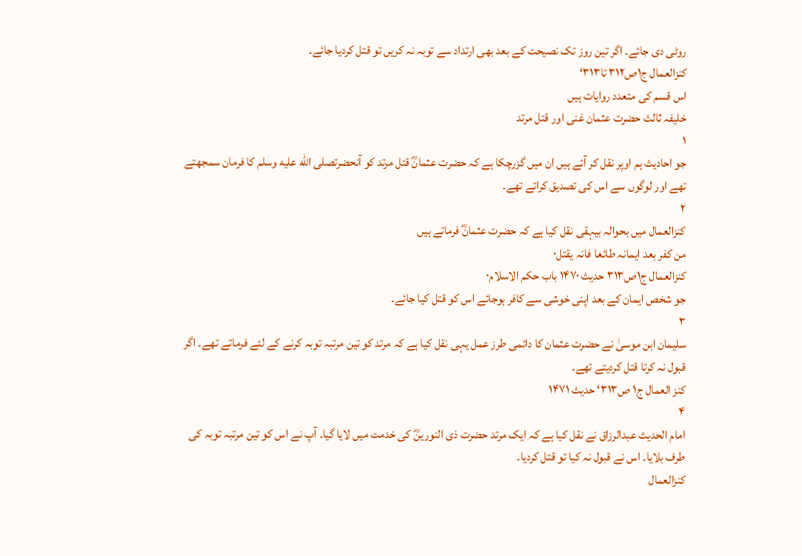روٹی دی جائے۔ اگر تین روز تک نصیحت کے بعد بھی ارتداد سے توبہ نہ کریں تو قتل کردیا جائے۔
کنزالعمال ج۱ص۳۱۲ تا۳۱۳‘
اس قسم کی متعدد روایات ہیں
خلیفہ ثالث حضرت عثمان غنی اور قتل مرتد
۱
جو احادیث ہم اوپر نقل کر آئے ہیں ان میں گزرچکا ہے کہ حضرت عثمانؓ قتل مرتد کو آنحضرتصلى الله عليه وسلم کا فرمان سمجھتے تھے اور لوگوں سے اس کی تصدیق کراتے تھے۔
۲
کنزالعمال میں بحوالہ بیہقی نقل کیا ہے کہ حضرت عثمانؓ فرماتے ہیں
من کفر بعد ایمانہ طائعا فانہ یقتل۰
کنزالعمال ج۱ص۳۱۳ حدیث ۱۴۷۰ باب حکم الاسلام۰
جو شخص ایمان کے بعد اپنی خوشی سے کافر ہوجائے اس کو قتل کیا جائے۔
۳
سلیمان ابن موسیٰ نے حضرت عثمان کا دائمی طرز عمل یہی نقل کیا ہے کہ مرتد کو تین مرتبہ توبہ کرنے کے لئے فرماتے تھے۔ اگر قبول نہ کرتا قتل کردیتے تھے۔
کنز العمال ج۱ ص۳۱۳‘ حدیث ۱۴۷۱
۴
امام الحدیث عبدالرزاق نے نقل کیا ہے کہ ایک مرتد حضرت ذی النورینؓ کی خدمت میں لایا گیا۔ آپ نے اس کو تین مرتبہ توبہ کی طرف بلایا۔ اس نے قبول نہ کیا تو قتل کردیا۔
کنزالعمال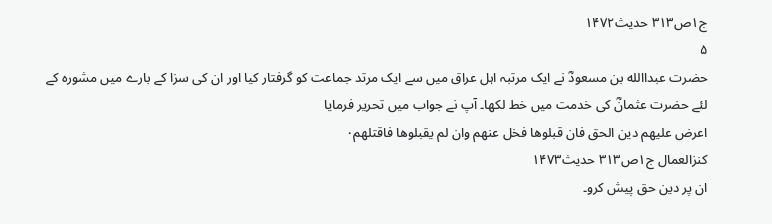ج۱ص۳۱۳ حدیث۱۴۷۲
۵
حضرت عبداالله بن مسعودؓ نے ایک مرتبہ اہل عراق میں سے ایک مرتد جماعت کو گرفتار کیا اور ان کی سزا کے بارے میں مشورہ کے لئے حضرت عثمانؓ کی خدمت میں خط لکھا۔ آپ نے جواب میں تحریر فرمایا
اعرض علیھم دین الحق فان قبلوھا فخل عنھم وان لم یقبلوھا فاقتلھم۰
کنزالعمال ج۱ص۳۱۳ حدیث۱۴۷۳
ان پر دین حق پیش کرو۔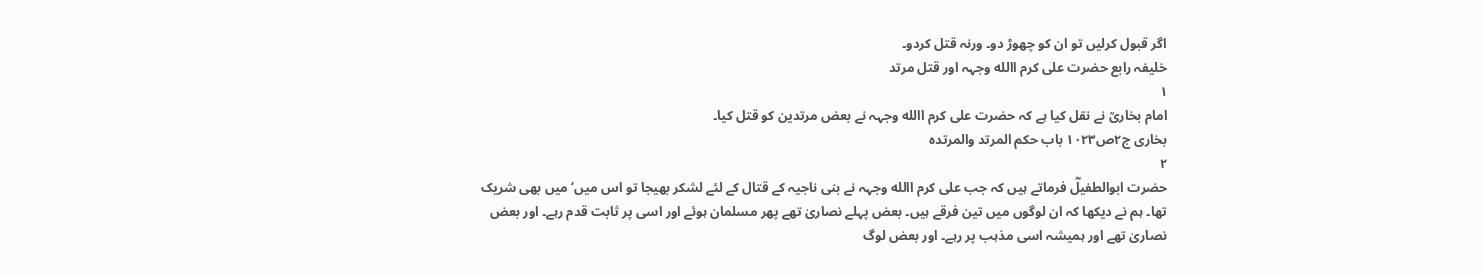اگر قبول کرلیں تو ان کو چھوڑ دو۔ ورنہ قتل کردو۔
خلیفہ رابع حضرت علی کرم االله وجہہ اور قتل مرتد
۱
امام بخاریؒ نے نقل کیا ہے کہ حضرت علی کرم االله وجہہ نے بعض مرتدین کو قتل کیا۔
بخاری ج۲ص۱۰۲۳ باب حکم المرتد والمرتدہ
۲
حضرت ابوالطفیلؓ فرماتے ہیں کہ جب علی کرم االله وجہہ نے بنی ناجیہ کے قتال کے لئے لشکر بھیجا تو اس میں‘ میں بھی شریک تھا۔ ہم نے دیکھا کہ ان لوگوں میں تین فرقے ہیں۔ بعض پہلے نصاریٰ تھے پھر مسلمان ہوئے اور اسی پر ثابت قدم رہے۔ اور بعض نصاریٰ تھے اور ہمیشہ اسی مذہب پر رہے۔ اور بعض لوگ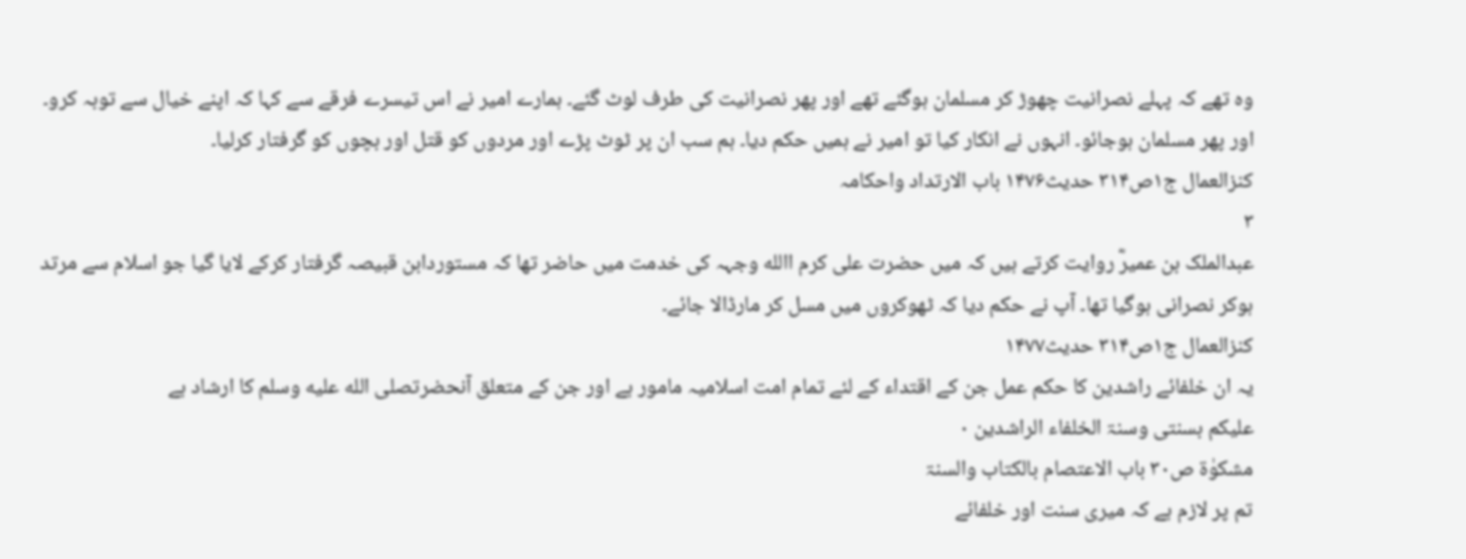وہ تھے کہ پہلے نصرانیت چھوڑ کر مسلمان ہوگئے تھے اور پھر نصرانیت کی طرف لوٹ گئے۔ ہمارے امیر نے اس تیسرے فرقے سے کہا کہ اپنے خیال سے توبہ کرو۔ اور پھر مسلمان ہوجائو۔ انہوں نے انکار کیا تو امیر نے ہمیں حکم دیا۔ ہم سب ان پر ٹوٹ پڑے اور مردوں کو قتل اور بچوں کو گرفتار کرلیا۔
کنزالعمال ج۱ص۳۱۴ حدیث۱۴۷۶ باب الارتداد واحکامہ
۳
عبدالملک بن عمیرؓ روایت کرتے ہیں کہ میں حضرت علی کرم االله وجہہ کی خدمت میں حاضر تھا کہ مستوردابن قبیصہ گرفتار کرکے لایا گیا جو اسلام سے مرتد ہوکر نصرانی ہوگیا تھا۔ آپ نے حکم دیا کہ ٹھوکروں میں مسل کر مارڈالا جائے۔
کنزالعمال ج۱ص۳۱۴ حدیث۱۴۷۷
یہ ان خلفائے راشدین کا حکم عمل جن کے اقتداء کے لئے تمام امت اسلامیہ مامور ہے اور جن کے متعلق آنحضرتصلى الله عليه وسلم کا ارشاد ہے
علیکم بسنتی وسنۃ الخلفاء الراشدین ۰
مشکوٰۃ ص۳۰ باب الاعتصام بالکتاب والسنۃ
تم پر لازم ہے کہ میری سنت اور خلفائے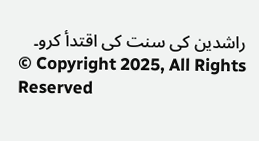راشدین کی سنت کی اقتدأ کرو۔
© Copyright 2025, All Rights Reserved